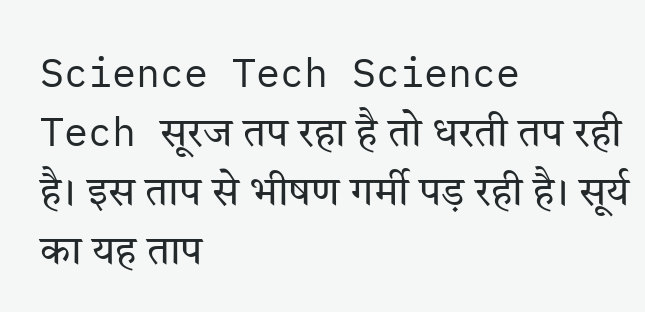Science Tech Science Tech सूरज तप रहा है तो धरती तप रही है। इस ताप से भीषण गर्मी पड़ रही है। सूर्य का यह ताप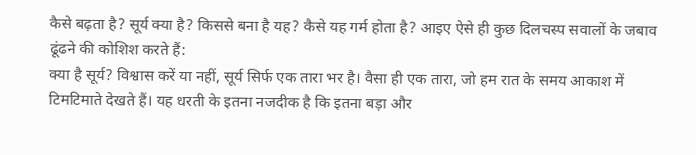कैसे बढ़ता है? सूर्य क्या है? किससे बना है यह? कैसे यह गर्म होता है? आइए ऐसे ही कुछ दिलचस्प सवालों के जबाव ढूंढने की कोशिश करते हैं:
क्या है सूर्य? विश्वास करें या नहीं, सूर्य सिर्फ एक तारा भर है। वैसा ही एक तारा, जो हम रात के समय आकाश में टिमटिमाते देखते हैं। यह धरती के इतना नजदीक है कि इतना बड़ा और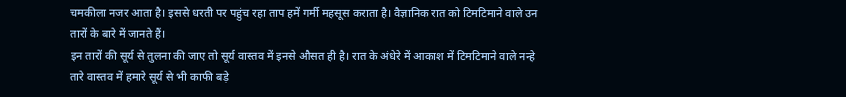चमकीला नजर आता है। इससे धरती पर पहुंच रहा ताप हमें गर्मी महसूस कराता है। वैज्ञानिक रात को टिमटिमाने वाले उन तारों के बारे में जानते हैं।
इन तारों की सूर्य से तुलना की जाए तो सूर्य वास्तव में इनसे औसत ही है। रात के अंधेरे में आकाश में टिमटिमाने वाले नन्हे तारे वास्तव में हमारे सूर्य से भी काफी बड़े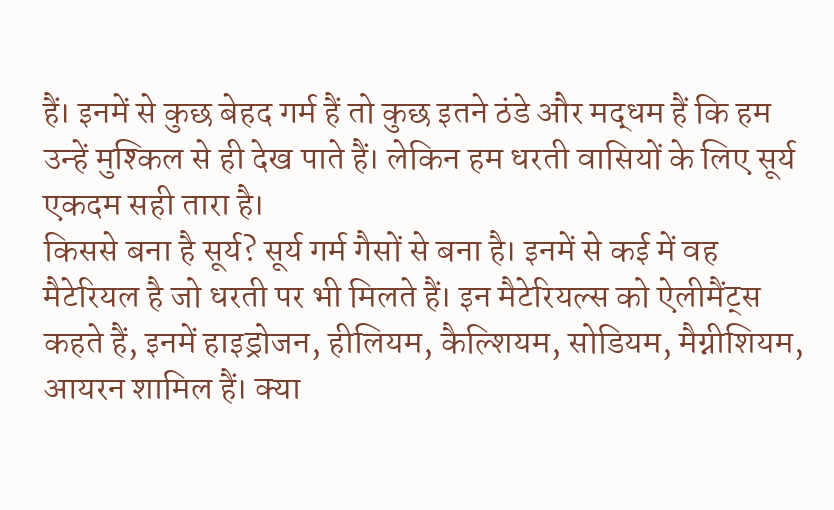हैं। इनमें से कुछ बेहद गर्म हैं तो कुछ इतने ठंडे और मद्धम हैं कि हम उन्हें मुश्किल से ही देख पाते हैं। लेकिन हम धरती वासियों के लिए सूर्य एकदम सही तारा है।
किससे बना है सूर्य? सूर्य गर्म गैसों से बना है। इनमें से कई में वह मैटेरियल है जो धरती पर भी मिलते हैं। इन मैटेरियल्स को ऐलीमैंट्स कहते हैं, इनमें हाइड्रोजन, हीलियम, कैल्शियम, सोडियम, मैग्नीशियम, आयरन शामिल हैं। क्या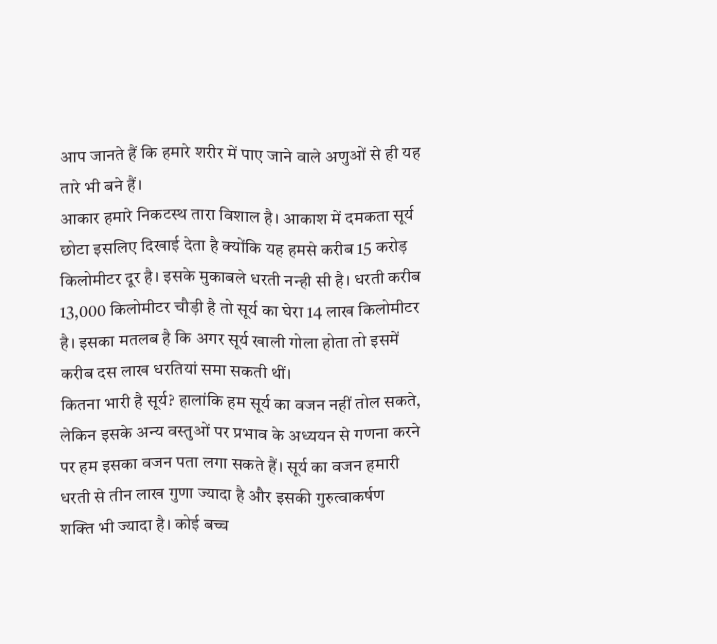आप जानते हैं कि हमारे शरीर में पाए जाने वाले अणुओं से ही यह तारे भी बने हैं।
आकार हमारे निकटस्थ तारा विशाल है। आकाश में दमकता सूर्य छोटा इसलिए दिखाई देता है क्योंकि यह हमसे करीब 15 करोड़ किलोमीटर दूर है। इसके मुकाबले धरती नन्ही सी है। धरती करीब 13,000 किलोमीटर चौड़ी है तो सूर्य का घेरा 14 लाख किलोमीटर है। इसका मतलब है कि अगर सूर्य खाली गोला होता तो इसमें करीब दस लाख धरतियां समा सकती थीं।
कितना भारी है सूर्य? हालांकि हम सूर्य का वजन नहीं तोल सकते, लेकिन इसके अन्य वस्तुओं पर प्रभाव के अध्ययन से गणना करने पर हम इसका वजन पता लगा सकते हैं। सूर्य का वजन हमारी धरती से तीन लाख गुणा ज्यादा है और इसकी गुरुत्वाकर्षण शक्ति भी ज्यादा है। कोई बच्च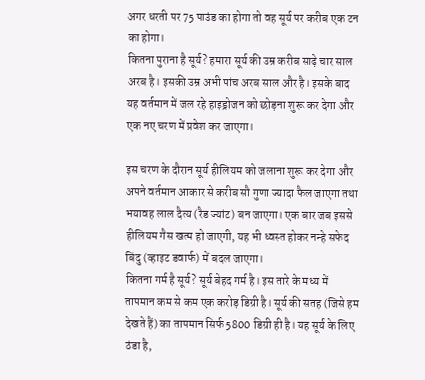अगर धरती पर 75 पाउंड का होगा तो वह सूर्य पर करीब एक टन का होगा।
कितना पुराना है सूर्य? हमारा सूर्य की उम्र करीब साढ़े चार साल अरब है। इसकी उम्र अभी पांच अरब साल और है। इसके बाद यह वर्तमान में जल रहे हाइड्रोजन को छोड़ना शुरू कर देगा और एक नए चरण में प्रवेश कर जाएगा।

इस चरण के दौरान सूर्य हीलियम को जलाना शुरू कर देगा और अपने वर्तमान आकार से करीब सौ गुणा ज्यादा फैल जाएगा तथा भयावह लाल दैत्य (रैड ज्यांट) बन जाएगा। एक बार जब इससे हीलियम गैस खत्म हो जाएगी, यह भी ध्वस्त होकर नन्हे सफेद बिंदु (व्हाइट डवार्फ) में बदल जाएगा।
कितना गर्म है सूर्य? सूर्य बेहद गर्म है। इस तारे के मध्य में तापमान कम से कम एक करोड़ डिग्री है। सूर्य की सतह (जिसे हम देखते हैं) का तापमान सिर्फ 5800 डिग्री ही है। यह सूर्य के लिए ठंडा है,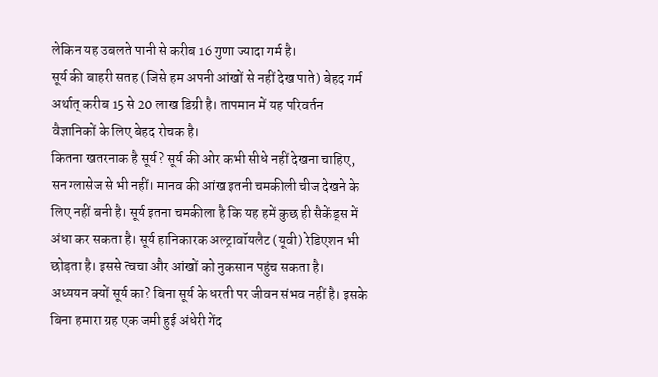लेकिन यह उबलते पानी से करीब 16 गुणा ज्यादा गर्म है।
सूर्य की बाहरी सतह (जिसे हम अपनी आंखों से नहीं देख पाते) बेहद गर्म अर्थात् करीब 15 से 20 लाख डिग्री है। तापमान में यह परिवर्तन वैज्ञानिकों के लिए बेहद रोचक है।
कितना खतरनाक है सूर्य? सूर्य की ओर कभी सीधे नहीं देखना चाहिए, सन ग्लासेज से भी नहीं। मानव की आंख इतनी चमकीली चीज देखने के लिए नहीं बनी है। सूर्य इतना चमकीला है कि यह हमें कुछ ही सैकेंड्स में अंधा कर सकता है। सूर्य हानिकारक अल्ट्रावॉयलैट (यूवी) रेडिएशन भी छोड़ता है। इससे त्वचा और आंखों को नुकसान पहुंच सकता है।
अध्ययन क्यों सूर्य का? बिना सूर्य के धरती पर जीवन संभव नहीं है। इसके बिना हमारा ग्रह एक जमी हुई अंधेरी गेंद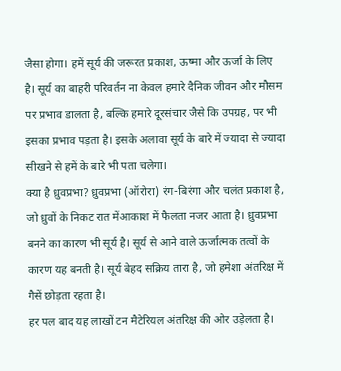जैसा होगा। हमें सूर्य की जरूरत प्रकाश, ऊष्मा और ऊर्जा के लिए है। सूर्य का बाहरी परिवर्तन ना केवल हमारे दैनिक जीवन और मौसम पर प्रभाव डालता है, बल्कि हमारे दूरसंचार जैसे कि उपग्रह, पर भी इसका प्रभाव पड़ता है। इसके अलावा सूर्य के बारे में ज्यादा से ज्यादा सीखने से हमें के बारे भी पता चलेगा।
क्या है ध्रुवप्रभा? ध्रुवप्रभा (ऑरोरा) रंग-बिरंगा और चलंत प्रकाश है, जो ध्रुवों के निकट रात मेंआकाश में फैलता नजर आता है। ध्रुवप्रभा बनने का कारण भी सूर्य है। सूर्य से आने वाले ऊर्जात्मक तत्वों के कारण यह बनती है। सूर्य बेहद सक्रिय तारा है, जो हमेशा अंतरिक्ष में गैसें छोड़ता रहता है।
हर पल बाद यह लाखों टन मैटेरियल अंतरिक्ष की ओर उड़ेलता है।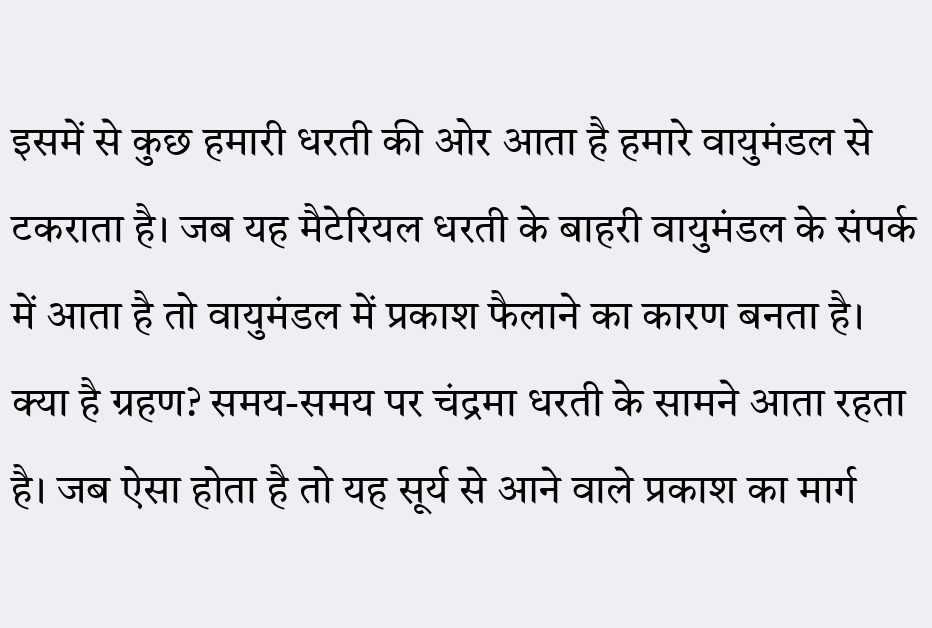इसमें से कुछ हमारी धरती की ओर आता है हमारे वायुमंडल से टकराता है। जब यह मैटेरियल धरती के बाहरी वायुमंडल के संपर्क में आता है तो वायुमंडल में प्रकाश फैलाने का कारण बनता है।
क्या है ग्रहण? समय-समय पर चंद्रमा धरती के सामने आता रहता है। जब ऐसा होता है तो यह सूर्य से आने वाले प्रकाश का मार्ग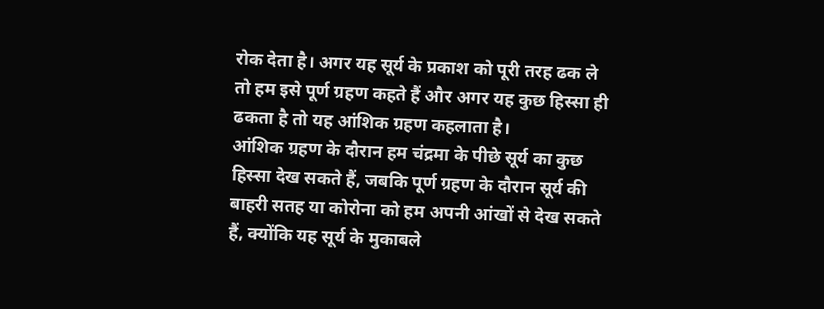रोक देता है। अगर यह सूर्य के प्रकाश को पूरी तरह ढक ले तो हम इसे पूर्ण ग्रहण कहते हैं और अगर यह कुछ हिस्सा ही ढकता है तो यह आंशिक ग्रहण कहलाता है।
आंशिक ग्रहण के दौरान हम चंद्रमा के पीछे सूर्य का कुछ हिस्सा देख सकते हैं, जबकि पूर्ण ग्रहण के दौरान सूर्य की बाहरी सतह या कोरोना को हम अपनी आंखों से देख सकते हैं, क्योंकि यह सूर्य के मुकाबले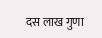दस लाख गुणा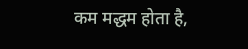कम मद्धम होता है,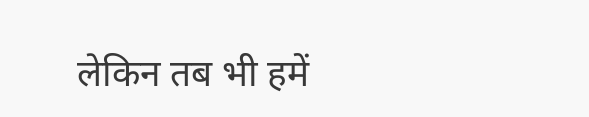लेकिन तब भी हमें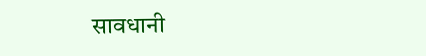सावधानी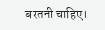बरतनी चाहिए।